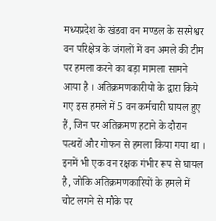मध्यप्रदेश के खंडवा वन मण्डल के सरमेश्वर वन परिक्षेत्र के जंगलों में वन अमले की टीम पर हमला करने का बड़ा मामला सामने आया है । अतिक्रमणकारीयो के द्वारा किये गए इस हमले में 5 वन कर्मचारी घायल हुए हैं, जिन पर अतिक्रमण हटाने के दौरान पत्थरों और गोफन से हमला किया गया था । इनमें भी एक वन रक्षक गंभीर रूप से घायल है, जोकि अतिक्रमणकारियों के हमले में चोट लगने से मौके पर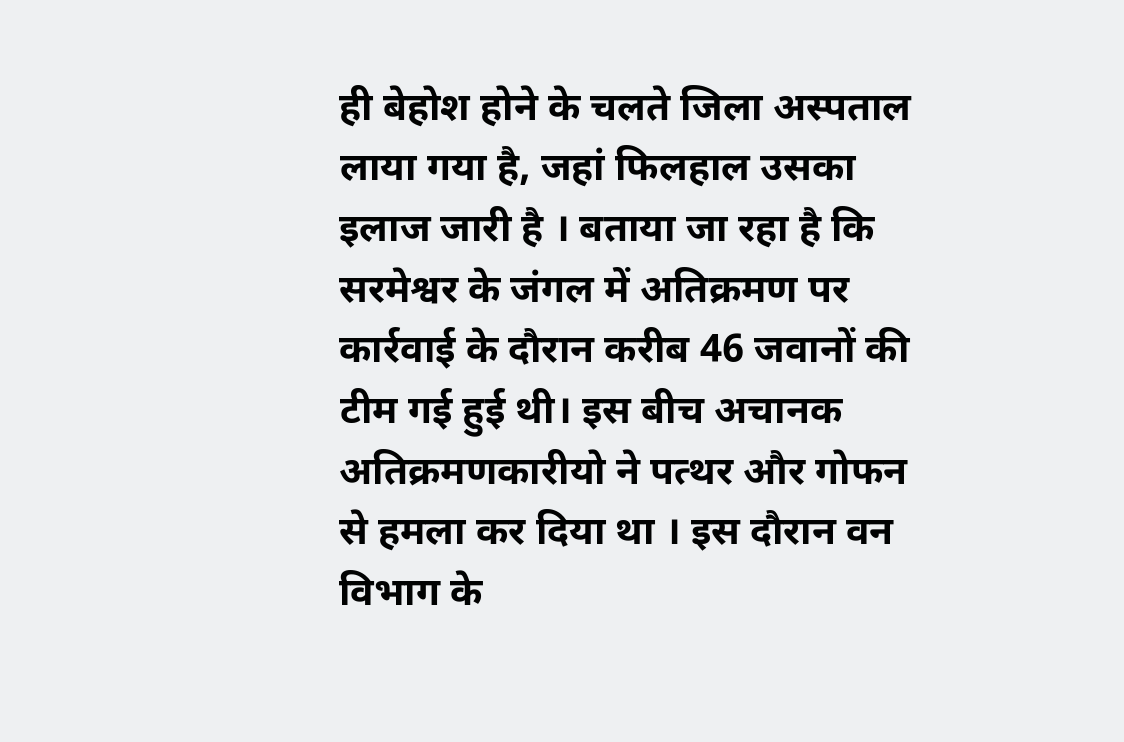ही बेहोश होने के चलते जिला अस्पताल लाया गया है, जहां फिलहाल उसका इलाज जारी है । बताया जा रहा है कि सरमेश्वर के जंगल में अतिक्रमण पर कार्रवाई के दौरान करीब 46 जवानों की टीम गई हुई थी। इस बीच अचानक अतिक्रमणकारीयो ने पत्थर और गोफन से हमला कर दिया था । इस दौरान वन विभाग के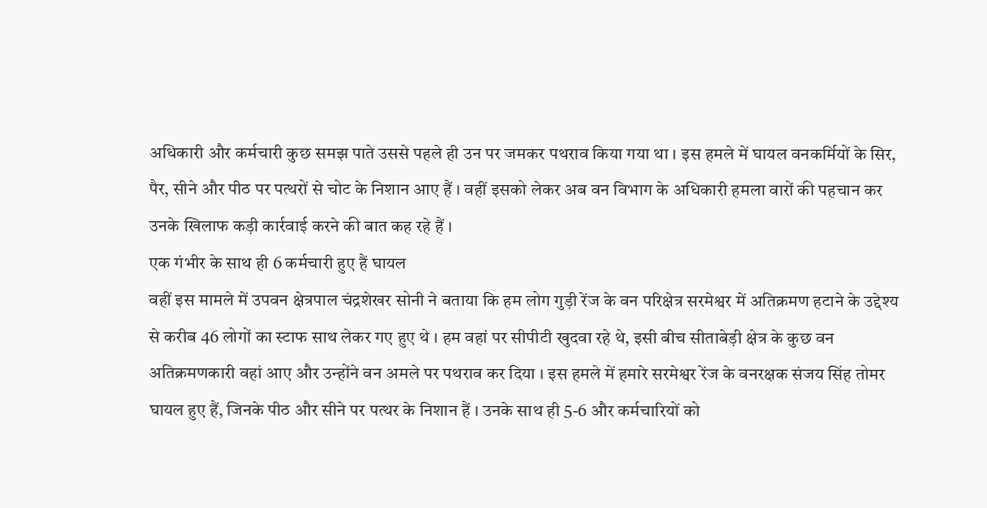अधिकारी और कर्मचारी कुछ समझ पाते उससे पहले ही उन पर जमकर पथराव किया गया था । इस हमले में घायल वनकर्मियों के सिर, पैर, सीने और पीठ पर पत्थरों से चोट के निशान आए हैं । वहीं इसको लेकर अब वन विभाग के अधिकारी हमला वारों की पहचान कर उनके खिलाफ कड़ी कार्रवाई करने की बात कह रहे हैं ।
एक गंभीर के साथ ही 6 कर्मचारी हुए हैं घायल
वहीं इस मामले में उपवन क्षेत्रपाल चंद्रशेखर सोनी ने बताया कि हम लोग गुड़ी रेंज के वन परिक्षेत्र सरमेश्वर में अतिक्रमण हटाने के उद्देश्य से करीब 46 लोगों का स्टाफ साथ लेकर गए हुए थे । हम वहां पर सीपीटी खुदवा रहे थे, इसी बीच सीताबेड़ी क्षेत्र के कुछ वन अतिक्रमणकारी वहां आए और उन्होंने वन अमले पर पथराव कर दिया । इस हमले में हमारे सरमेश्वर रेंज के वनरक्षक संजय सिंह तोमर घायल हुए हैं, जिनके पीठ और सीने पर पत्थर के निशान हैं । उनके साथ ही 5-6 और कर्मचारियों को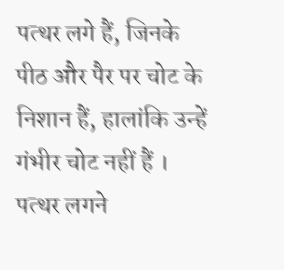पत्थर लगे हैं, जिनके पीठ और पैर पर चोट के निशान हैं, हालांकि उन्हें गंभीर चोट नहीं हैं ।
पत्थर लगने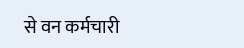से वन कर्मचारी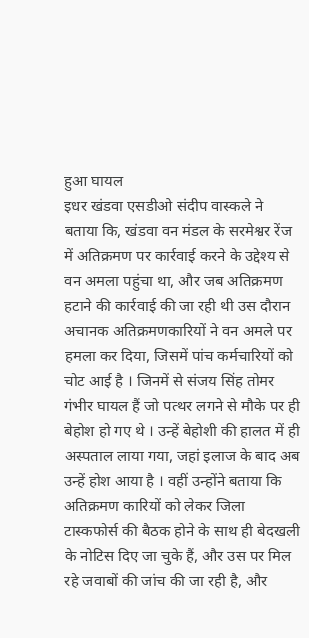हुआ घायल
इधर खंडवा एसडीओ संदीप वास्कले ने बताया कि, खंडवा वन मंडल के सरमेश्वर रेंज में अतिक्रमण पर कार्रवाई करने के उद्देश्य से वन अमला पहुंचा था, और जब अतिक्रमण हटाने की कार्रवाई की जा रही थी उस दौरान अचानक अतिक्रमणकारियों ने वन अमले पर हमला कर दिया, जिसमें पांच कर्मचारियों को चोट आई है । जिनमें से संजय सिंह तोमर गंभीर घायल हैं जो पत्थर लगने से मौके पर ही बेहोश हो गए थे । उन्हें बेहोशी की हालत में ही अस्पताल लाया गया, जहां इलाज के बाद अब उन्हें होश आया है । वहीं उन्होंने बताया कि अतिक्रमण कारियों को लेकर जिला टास्कफोर्स की बैठक होने के साथ ही बेदखली के नोटिस दिए जा चुके हैं, और उस पर मिल रहे जवाबों की जांच की जा रही है, और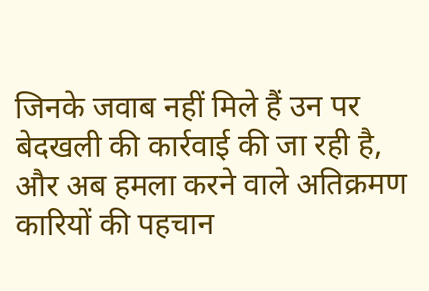जिनके जवाब नहीं मिले हैं उन पर बेदखली की कार्रवाई की जा रही है, और अब हमला करने वाले अतिक्रमण कारियों की पहचान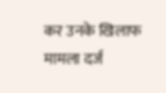कर उनके खिलाफ मामला दर्ज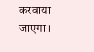करवाया जाएगा ।